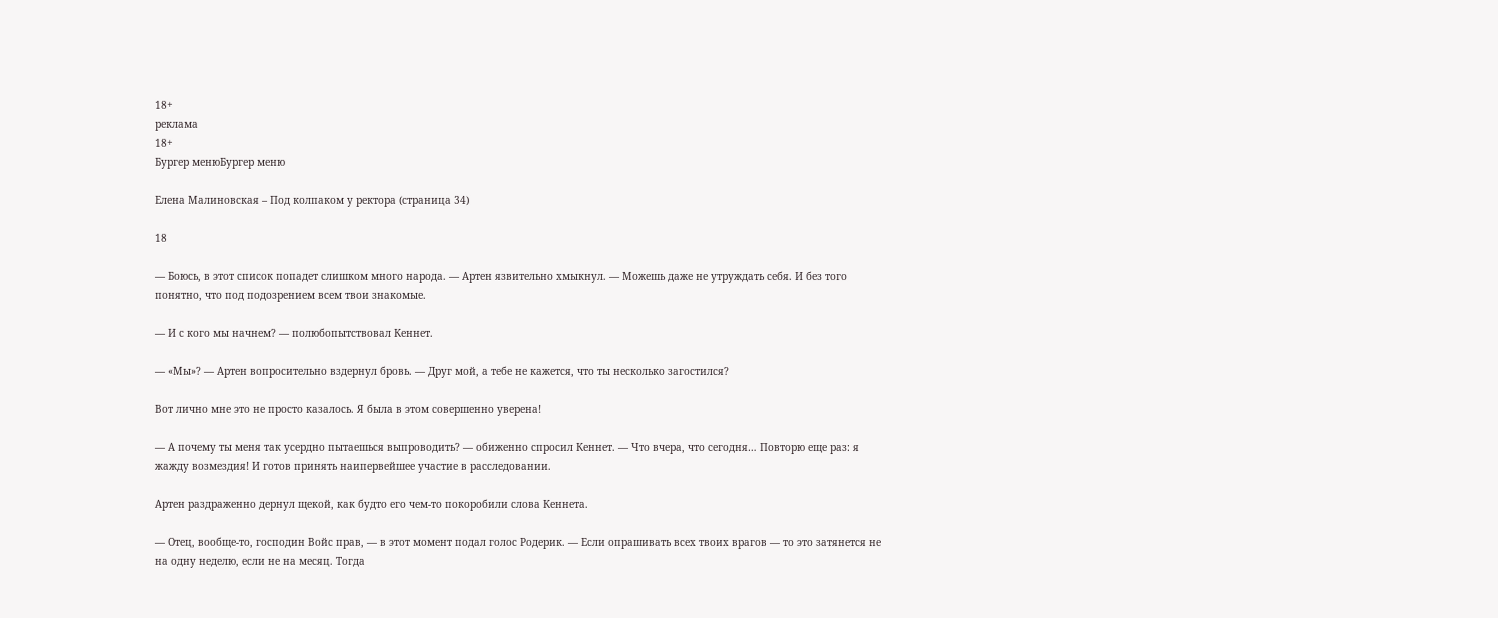18+
реклама
18+
Бургер менюБургер меню

Елена Малиновская – Под колпаком у ректора (страница 34)

18

— Боюсь, в этот список попадет слишком много народа. — Артен язвительно хмыкнул. — Можешь даже не утруждать себя. И без того понятно, что под подозрением всем твои знакомые.

— И с кого мы начнем? — полюбопытствовал Кеннет.

— «Мы»? — Артен вопросительно вздернул бровь. — Друг мой, а тебе не кажется, что ты несколько загостился?

Вот лично мне это не просто казалось. Я была в этом совершенно уверена!

— А почему ты меня так усердно пытаешься выпроводить? — обиженно спросил Кеннет. — Что вчера, что сегодня… Повторю еще раз: я жажду возмездия! И готов принять наипервейшее участие в расследовании.

Артен раздраженно дернул щекой, как будто его чем-то покоробили слова Кеннета.

— Отец, вообще-то, господин Войс прав, — в этот момент подал голос Родерик. — Если опрашивать всех твоих врагов — то это затянется не на одну неделю, если не на месяц. Тогда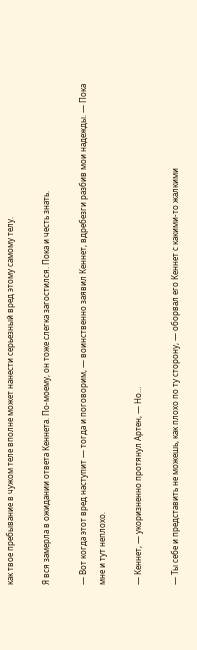как твое пребывание в чужом теле вполне может нанести серьезный вред этому самому телу.

Я вся замерла в ожидании ответа Кеннета. По-моему, он тоже слегка загостился. Пока и честь знать.

— Вот когда этот вред наступит — тогда и поговорим, — воинственно заявил Кеннет, вдребезги разбив мои надежды. — Пока мне и тут неплохо.

— Кеннет, — укоризненно протянул Артен, — Но…

— Ты себе и представить не можешь, как плохо по ту сторону, — оборвал его Кеннет с какими-то жалкими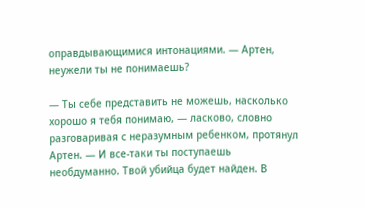оправдывающимися интонациями. — Артен, неужели ты не понимаешь?

— Ты себе представить не можешь, насколько хорошо я тебя понимаю, — ласково, словно разговаривая с неразумным ребенком, протянул Артен. — И все-таки ты поступаешь необдуманно. Твой убийца будет найден. В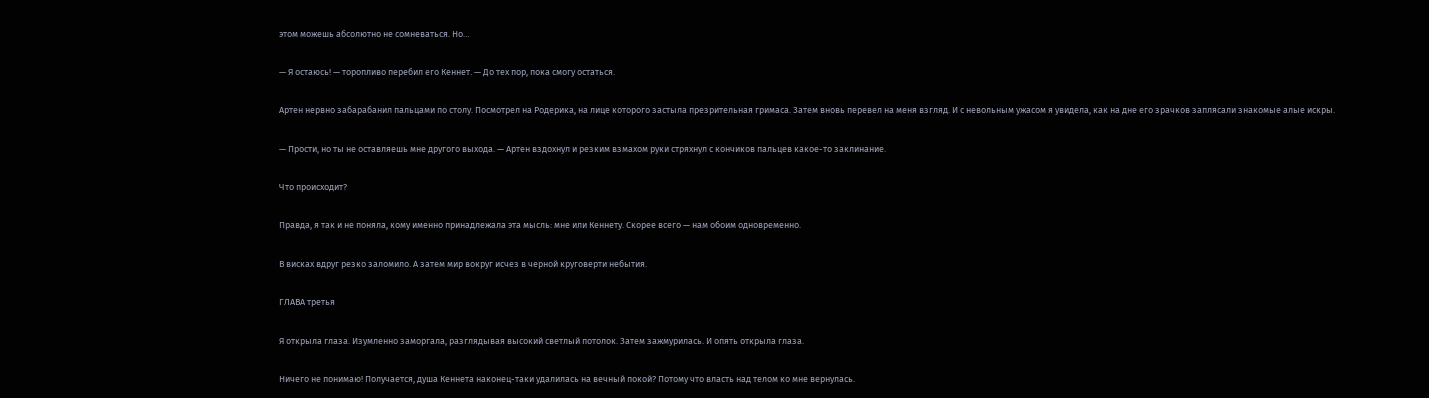этом можешь абсолютно не сомневаться. Но…

— Я остаюсь! — торопливо перебил его Кеннет. — До тех пор, пока смогу остаться.

Артен нервно забарабанил пальцами по столу. Посмотрел на Родерика, на лице которого застыла презрительная гримаса. Затем вновь перевел на меня взгляд. И с невольным ужасом я увидела, как на дне его зрачков заплясали знакомые алые искры.

— Прости, но ты не оставляешь мне другого выхода. — Артен вздохнул и резким взмахом руки стряхнул с кончиков пальцев какое-то заклинание.

Что происходит?

Правда, я так и не поняла, кому именно принадлежала эта мысль: мне или Кеннету. Скорее всего — нам обоим одновременно.

В висках вдруг резко заломило. А затем мир вокруг исчез в черной круговерти небытия.

ГЛАВА третья

Я открыла глаза. Изумленно заморгала, разглядывая высокий светлый потолок. Затем зажмурилась. И опять открыла глаза.

Ничего не понимаю! Получается, душа Кеннета наконец-таки удалилась на вечный покой? Потому что власть над телом ко мне вернулась.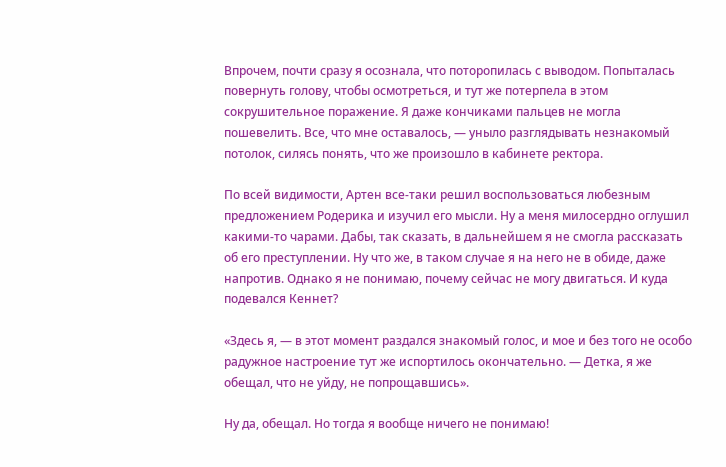Впрочем, почти сразу я осознала, что поторопилась с выводом. Попыталась повернуть голову, чтобы осмотреться, и тут же потерпела в этом сокрушительное поражение. Я даже кончиками пальцев не могла пошевелить. Все, что мне оставалось, — уныло разглядывать незнакомый потолок, силясь понять, что же произошло в кабинете ректора.

По всей видимости, Артен все-таки решил воспользоваться любезным предложением Родерика и изучил его мысли. Ну а меня милосердно оглушил какими-то чарами. Дабы, так сказать, в дальнейшем я не смогла рассказать об его преступлении. Ну что же, в таком случае я на него не в обиде, даже напротив. Однако я не понимаю, почему сейчас не могу двигаться. И куда подевался Кеннет?

«Здесь я, — в этот момент раздался знакомый голос, и мое и без того не особо радужное настроение тут же испортилось окончательно. — Детка, я же обещал, что не уйду, не попрощавшись».

Ну да, обещал. Но тогда я вообще ничего не понимаю!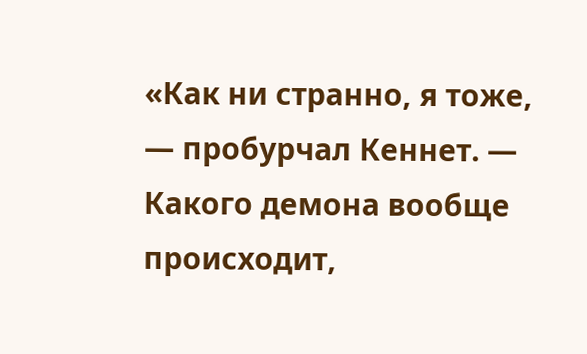«Как ни странно, я тоже, — пробурчал Кеннет. — Какого демона вообще происходит,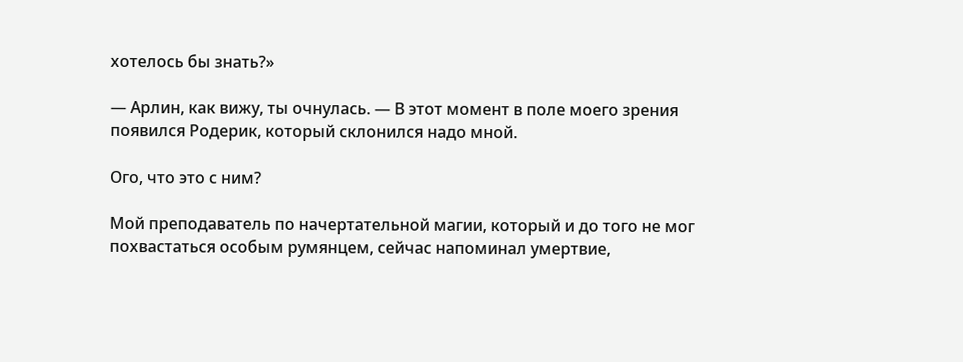хотелось бы знать?»

— Арлин, как вижу, ты очнулась. — В этот момент в поле моего зрения появился Родерик, который склонился надо мной.

Ого, что это с ним?

Мой преподаватель по начертательной магии, который и до того не мог похвастаться особым румянцем, сейчас напоминал умертвие,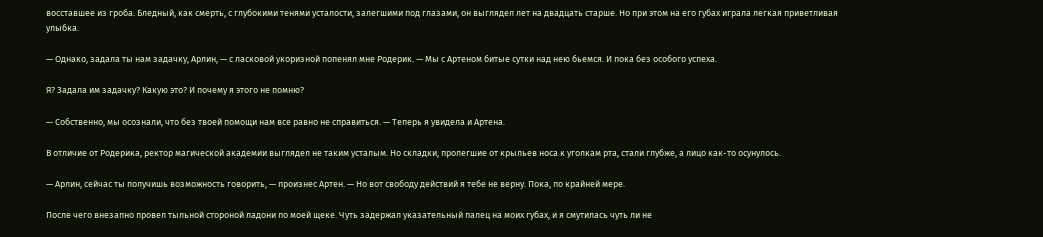восставшее из гроба. Бледный, как смерть, с глубокими тенями усталости, залегшими под глазами, он выглядел лет на двадцать старше. Но при этом на его губах играла легкая приветливая улыбка.

— Однако, задала ты нам задачку, Арлин, — с ласковой укоризной попенял мне Родерик. — Мы с Артеном битые сутки над нею бьемся. И пока без особого успеха.

Я? Задала им задачку? Какую это? И почему я этого не помню?

— Собственно, мы осознали, что без твоей помощи нам все равно не справиться. — Теперь я увидела и Артена.

В отличие от Родерика, ректор магической академии выглядел не таким усталым. Но складки, пролегшие от крыльев носа к уголкам рта, стали глубже, а лицо как-то осунулось.

— Арлин, сейчас ты получишь возможность говорить, — произнес Артен. — Но вот свободу действий я тебе не верну. Пока, по крайней мере.

После чего внезапно провел тыльной стороной ладони по моей щеке. Чуть задержал указательный палец на моих губах, и я смутилась чуть ли не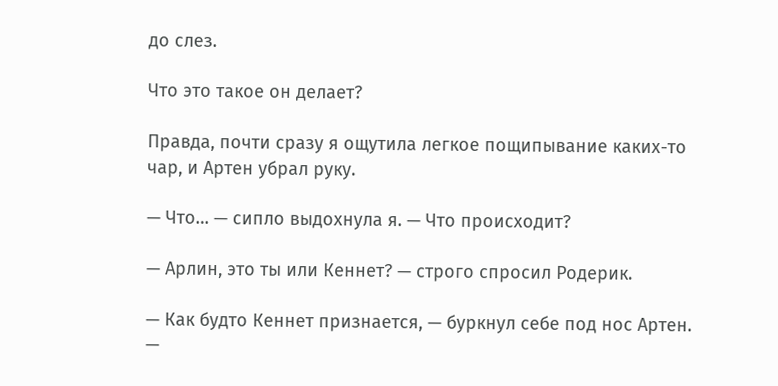до слез.

Что это такое он делает?

Правда, почти сразу я ощутила легкое пощипывание каких-то чар, и Артен убрал руку.

— Что… — сипло выдохнула я. — Что происходит?

— Арлин, это ты или Кеннет? — строго спросил Родерик.

— Как будто Кеннет признается, — буркнул себе под нос Артен. —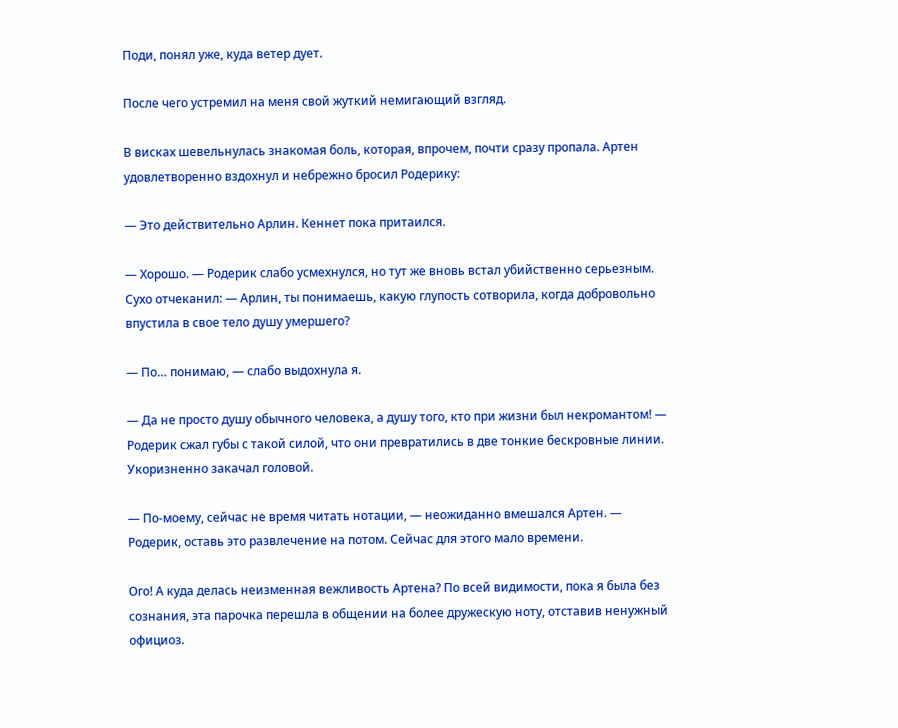Поди, понял уже, куда ветер дует.

После чего устремил на меня свой жуткий немигающий взгляд.

В висках шевельнулась знакомая боль, которая, впрочем, почти сразу пропала. Артен удовлетворенно вздохнул и небрежно бросил Родерику:

— Это действительно Арлин. Кеннет пока притаился.

— Хорошо. — Родерик слабо усмехнулся, но тут же вновь встал убийственно серьезным. Сухо отчеканил: — Арлин, ты понимаешь, какую глупость сотворила, когда добровольно впустила в свое тело душу умершего?

— По… понимаю, — слабо выдохнула я.

— Да не просто душу обычного человека, а душу того, кто при жизни был некромантом! — Родерик сжал губы с такой силой, что они превратились в две тонкие бескровные линии. Укоризненно закачал головой.

— По-моему, сейчас не время читать нотации, — неожиданно вмешался Артен. — Родерик, оставь это развлечение на потом. Сейчас для этого мало времени.

Ого! А куда делась неизменная вежливость Артена? По всей видимости, пока я была без сознания, эта парочка перешла в общении на более дружескую ноту, отставив ненужный официоз.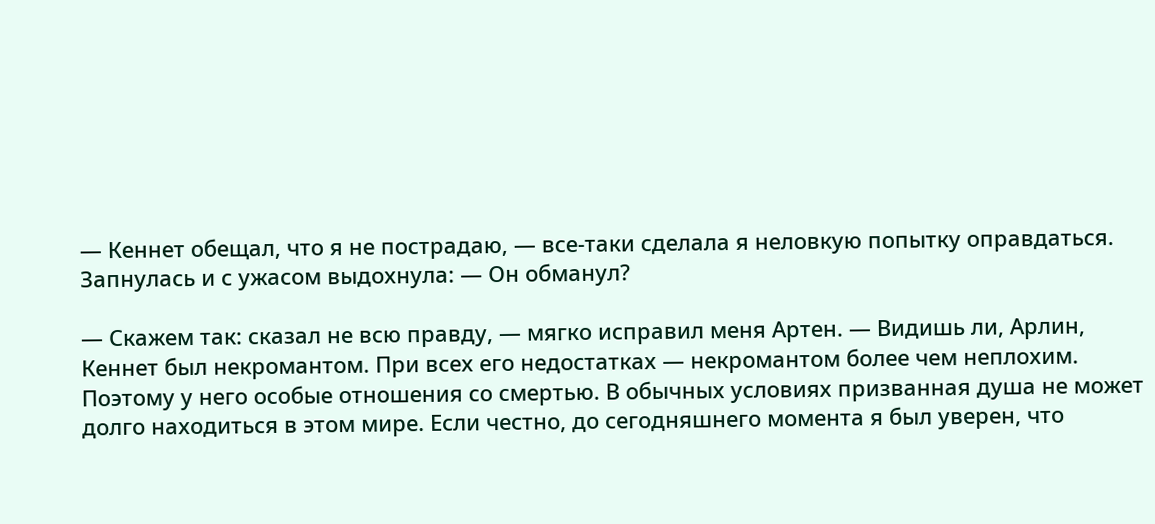— Кеннет обещал, что я не пострадаю, — все-таки сделала я неловкую попытку оправдаться. Запнулась и с ужасом выдохнула: — Он обманул?

— Скажем так: сказал не всю правду, — мягко исправил меня Артен. — Видишь ли, Арлин, Кеннет был некромантом. При всех его недостатках — некромантом более чем неплохим. Поэтому у него особые отношения со смертью. В обычных условиях призванная душа не может долго находиться в этом мире. Если честно, до сегодняшнего момента я был уверен, что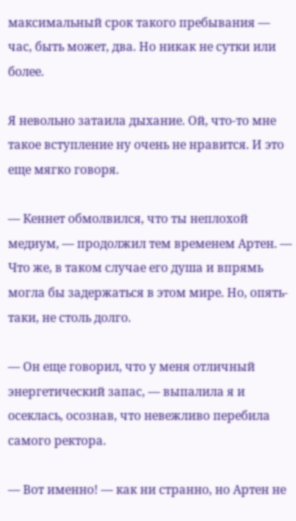максимальный срок такого пребывания — час, быть может, два. Но никак не сутки или более.

Я невольно затаила дыхание. Ой, что-то мне такое вступление ну очень не нравится. И это еще мягко говоря.

— Кеннет обмолвился, что ты неплохой медиум, — продолжил тем временем Артен. — Что же, в таком случае его душа и впрямь могла бы задержаться в этом мире. Но, опять-таки, не столь долго.

— Он еще говорил, что у меня отличный энергетический запас, — выпалила я и осеклась, осознав, что невежливо перебила самого ректора.

— Вот именно! — как ни странно, но Артен не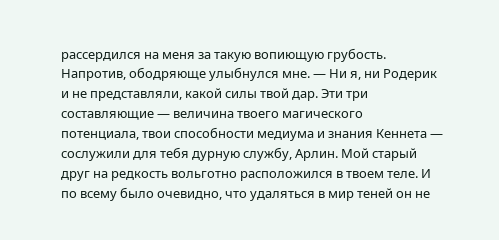рассердился на меня за такую вопиющую грубость. Напротив, ободряюще улыбнулся мне. — Ни я, ни Родерик и не представляли, какой силы твой дар. Эти три составляющие — величина твоего магического потенциала, твои способности медиума и знания Кеннета — сослужили для тебя дурную службу, Арлин. Мой старый друг на редкость вольготно расположился в твоем теле. И по всему было очевидно, что удаляться в мир теней он не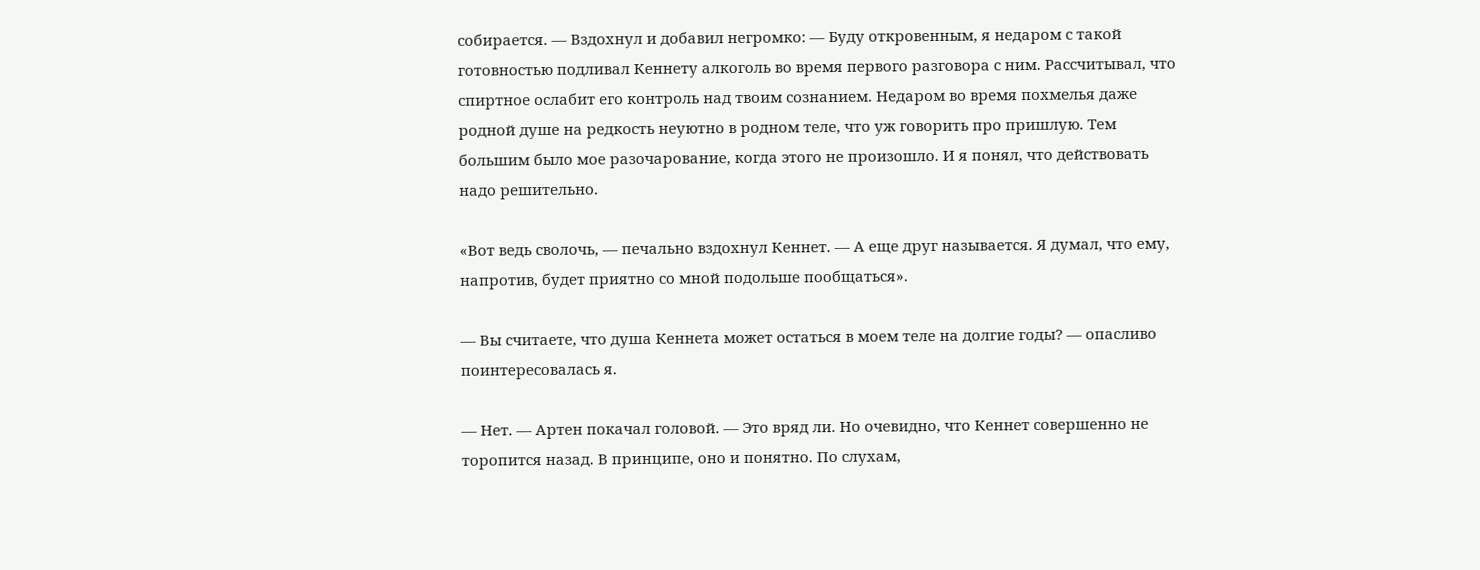собирается. — Вздохнул и добавил негромко: — Буду откровенным, я недаром с такой готовностью подливал Кеннету алкоголь во время первого разговора с ним. Рассчитывал, что спиртное ослабит его контроль над твоим сознанием. Недаром во время похмелья даже родной душе на редкость неуютно в родном теле, что уж говорить про пришлую. Тем большим было мое разочарование, когда этого не произошло. И я понял, что действовать надо решительно.

«Вот ведь сволочь, — печально вздохнул Кеннет. — А еще друг называется. Я думал, что ему, напротив, будет приятно со мной подольше пообщаться».

— Вы считаете, что душа Кеннета может остаться в моем теле на долгие годы? — опасливо поинтересовалась я.

— Нет. — Артен покачал головой. — Это вряд ли. Но очевидно, что Кеннет совершенно не торопится назад. В принципе, оно и понятно. По слухам,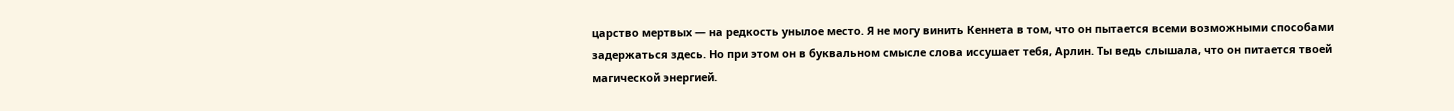царство мертвых — на редкость унылое место. Я не могу винить Кеннета в том, что он пытается всеми возможными способами задержаться здесь. Но при этом он в буквальном смысле слова иссушает тебя, Арлин. Ты ведь слышала, что он питается твоей магической энергией.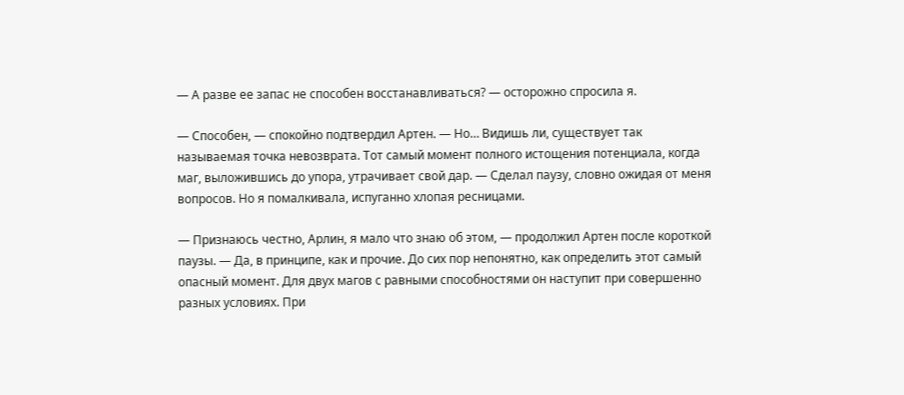— А разве ее запас не способен восстанавливаться? — осторожно спросила я.

— Способен, — спокойно подтвердил Артен. — Но… Видишь ли, существует так называемая точка невозврата. Тот самый момент полного истощения потенциала, когда маг, выложившись до упора, утрачивает свой дар. — Сделал паузу, словно ожидая от меня вопросов. Но я помалкивала, испуганно хлопая ресницами.

— Признаюсь честно, Арлин, я мало что знаю об этом, — продолжил Артен после короткой паузы. — Да, в принципе, как и прочие. До сих пор непонятно, как определить этот самый опасный момент. Для двух магов с равными способностями он наступит при совершенно разных условиях. При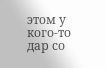этом у кого-то дар со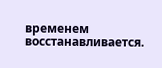временем восстанавливается.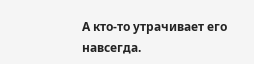А кто-то утрачивает его навсегда.